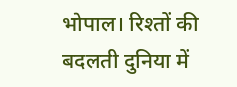भोपाल। रिश्तों की बदलती दुनिया में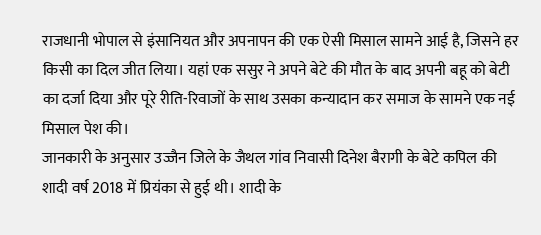राजधानी भोपाल से इंसानियत और अपनापन की एक ऐसी मिसाल सामने आई है, जिसने हर किसी का दिल जीत लिया। यहां एक ससुर ने अपने बेटे की मौत के बाद अपनी बहू को बेटी का दर्जा दिया और पूरे रीति-रिवाजों के साथ उसका कन्यादान कर समाज के सामने एक नई मिसाल पेश की।
जानकारी के अनुसार उज्जैन जिले के जैथल गांव निवासी दिनेश बैरागी के बेटे कपिल की शादी वर्ष 2018 में प्रियंका से हुई थी। शादी के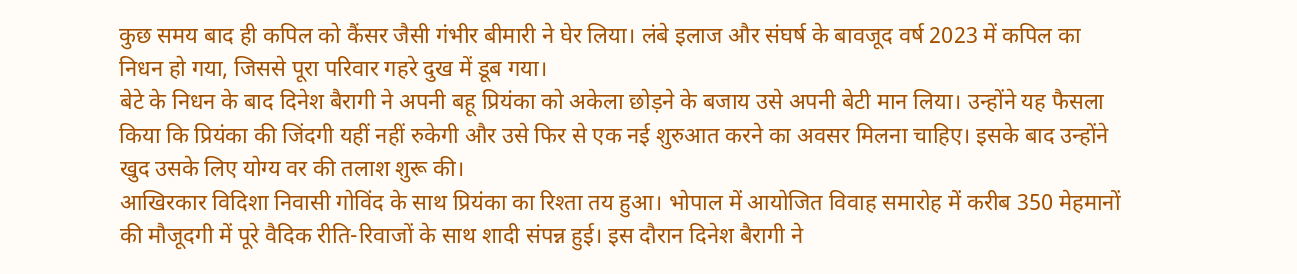कुछ समय बाद ही कपिल को कैंसर जैसी गंभीर बीमारी ने घेर लिया। लंबे इलाज और संघर्ष के बावजूद वर्ष 2023 में कपिल का निधन हो गया, जिससे पूरा परिवार गहरे दुख में डूब गया।
बेटे के निधन के बाद दिनेश बैरागी ने अपनी बहू प्रियंका को अकेला छोड़ने के बजाय उसे अपनी बेटी मान लिया। उन्होंने यह फैसला किया कि प्रियंका की जिंदगी यहीं नहीं रुकेगी और उसे फिर से एक नई शुरुआत करने का अवसर मिलना चाहिए। इसके बाद उन्होंने खुद उसके लिए योग्य वर की तलाश शुरू की।
आखिरकार विदिशा निवासी गोविंद के साथ प्रियंका का रिश्ता तय हुआ। भोपाल में आयोजित विवाह समारोह में करीब 350 मेहमानों की मौजूदगी में पूरे वैदिक रीति-रिवाजों के साथ शादी संपन्न हुई। इस दौरान दिनेश बैरागी ने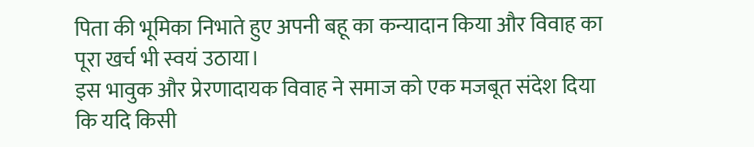पिता की भूमिका निभाते हुए अपनी बहू का कन्यादान किया और विवाह का पूरा खर्च भी स्वयं उठाया।
इस भावुक और प्रेरणादायक विवाह ने समाज को एक मजबूत संदेश दिया कि यदि किसी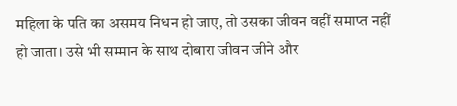महिला के पति का असमय निधन हो जाए, तो उसका जीवन वहीं समाप्त नहीं हो जाता। उसे भी सम्मान के साथ दोबारा जीवन जीने और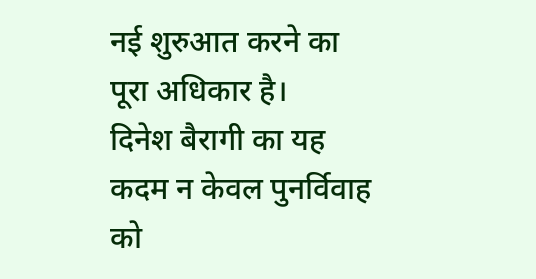नई शुरुआत करने का पूरा अधिकार है।
दिनेश बैरागी का यह कदम न केवल पुनर्विवाह को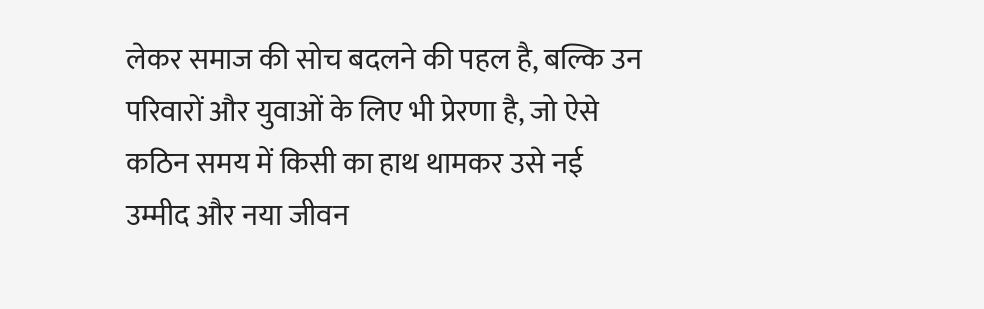लेकर समाज की सोच बदलने की पहल है, बल्कि उन परिवारों और युवाओं के लिए भी प्रेरणा है, जो ऐसे कठिन समय में किसी का हाथ थामकर उसे नई उम्मीद और नया जीवन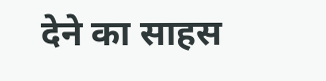देने का साहस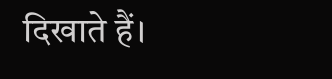दिखाते हैं।